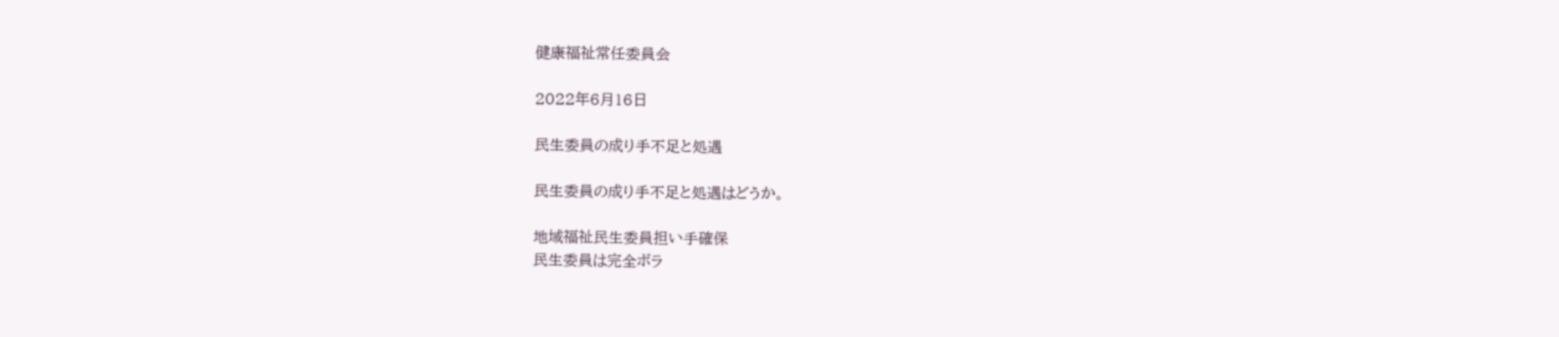健康福祉常任委員会

2022年6月16日

民生委員の成り手不足と処遇

民生委員の成り手不足と処遇はどうか。

地域福祉民生委員担い手確保
民生委員は完全ボラ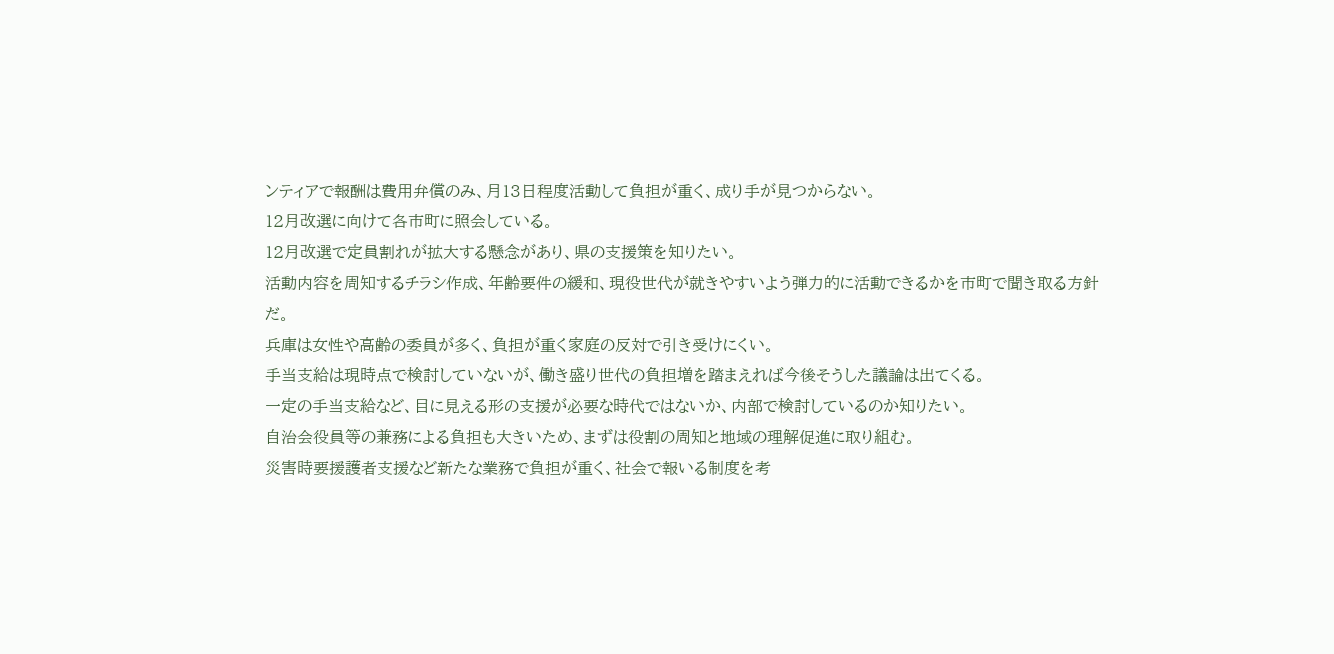ンティアで報酬は費用弁償のみ、月13日程度活動して負担が重く、成り手が見つからない。
12月改選に向けて各市町に照会している。
12月改選で定員割れが拡大する懸念があり、県の支援策を知りたい。
活動内容を周知するチラシ作成、年齢要件の緩和、現役世代が就きやすいよう弾力的に活動できるかを市町で聞き取る方針だ。
兵庫は女性や高齢の委員が多く、負担が重く家庭の反対で引き受けにくい。
手当支給は現時点で検討していないが、働き盛り世代の負担増を踏まえれば今後そうした議論は出てくる。
一定の手当支給など、目に見える形の支援が必要な時代ではないか、内部で検討しているのか知りたい。
自治会役員等の兼務による負担も大きいため、まずは役割の周知と地域の理解促進に取り組む。
災害時要援護者支援など新たな業務で負担が重く、社会で報いる制度を考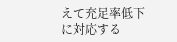えて充足率低下に対応する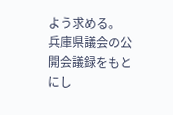よう求める。
兵庫県議会の公開会議録をもとにし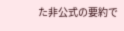た非公式の要約で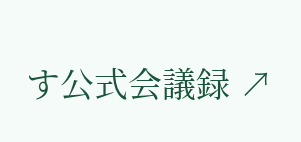す公式会議録 ↗